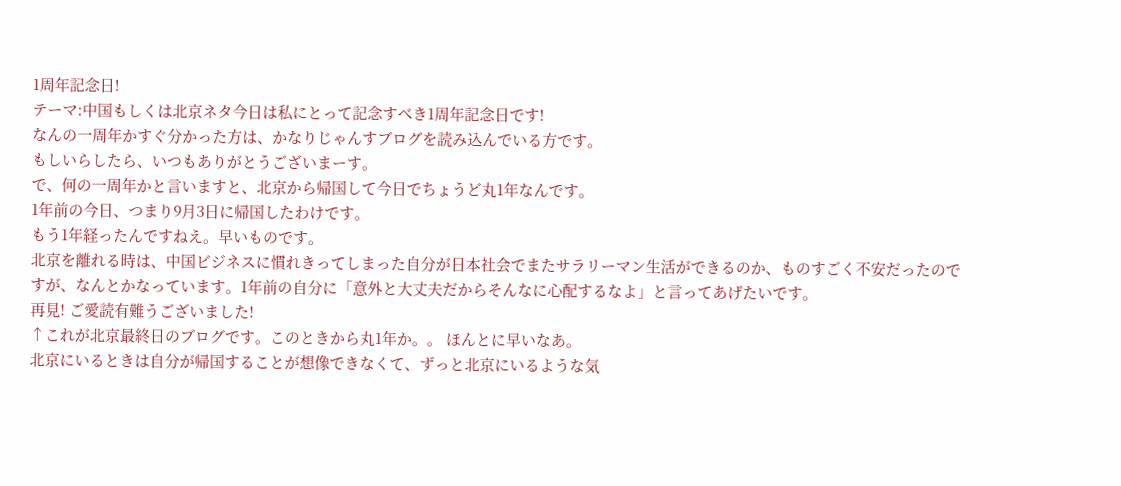1周年記念日!
テーマ:中国もしくは北京ネタ今日は私にとって記念すべき1周年記念日です!
なんの一周年かすぐ分かった方は、かなりじゃんすブログを読み込んでいる方です。
もしいらしたら、いつもありがとうございまーす。
で、何の一周年かと言いますと、北京から帰国して今日でちょうど丸1年なんです。
1年前の今日、つまり9月3日に帰国したわけです。
もう1年経ったんですねえ。早いものです。
北京を離れる時は、中国ビジネスに慣れきってしまった自分が日本社会でまたサラリーマン生活ができるのか、ものすごく不安だったのですが、なんとかなっています。1年前の自分に「意外と大丈夫だからそんなに心配するなよ」と言ってあげたいです。
再見! ご愛読有難うございました!
↑これが北京最終日のブログです。このときから丸1年か。。 ほんとに早いなあ。
北京にいるときは自分が帰国することが想像できなくて、ずっと北京にいるような気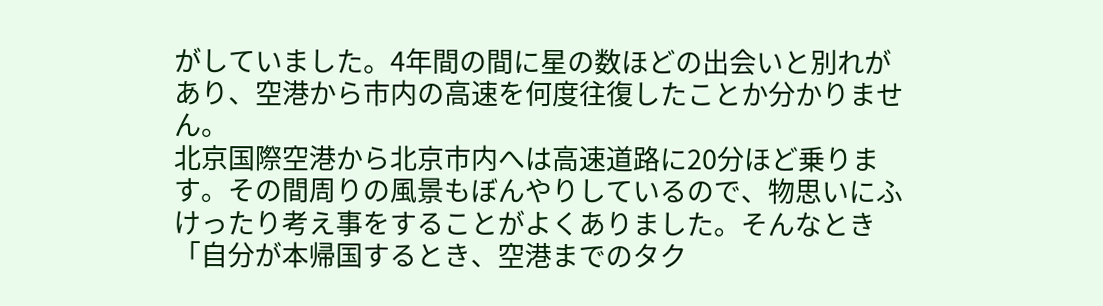がしていました。4年間の間に星の数ほどの出会いと別れがあり、空港から市内の高速を何度往復したことか分かりません。
北京国際空港から北京市内へは高速道路に20分ほど乗ります。その間周りの風景もぼんやりしているので、物思いにふけったり考え事をすることがよくありました。そんなとき「自分が本帰国するとき、空港までのタク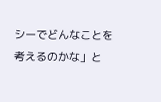シーでどんなことを考えるのかな」と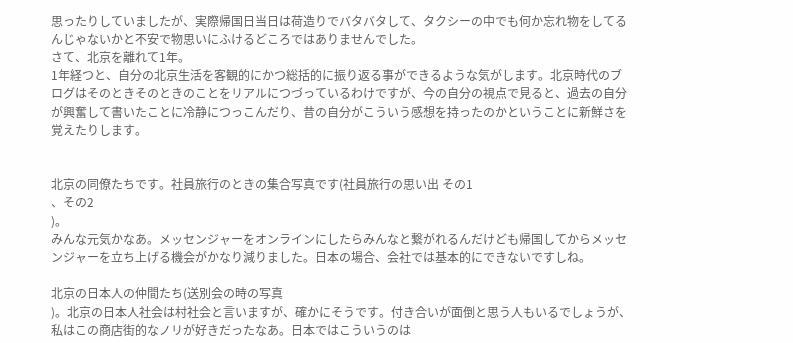思ったりしていましたが、実際帰国日当日は荷造りでバタバタして、タクシーの中でも何か忘れ物をしてるんじゃないかと不安で物思いにふけるどころではありませんでした。
さて、北京を離れて1年。
1年経つと、自分の北京生活を客観的にかつ総括的に振り返る事ができるような気がします。北京時代のブログはそのときそのときのことをリアルにつづっているわけですが、今の自分の視点で見ると、過去の自分が興奮して書いたことに冷静につっこんだり、昔の自分がこういう感想を持ったのかということに新鮮さを覚えたりします。


北京の同僚たちです。社員旅行のときの集合写真です(社員旅行の思い出 その1
、その2
)。
みんな元気かなあ。メッセンジャーをオンラインにしたらみんなと繋がれるんだけども帰国してからメッセンジャーを立ち上げる機会がかなり減りました。日本の場合、会社では基本的にできないですしね。

北京の日本人の仲間たち(送別会の時の写真
)。北京の日本人社会は村社会と言いますが、確かにそうです。付き合いが面倒と思う人もいるでしょうが、私はこの商店街的なノリが好きだったなあ。日本ではこういうのは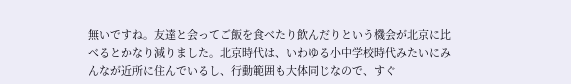無いですね。友達と会ってご飯を食べたり飲んだりという機会が北京に比べるとかなり減りました。北京時代は、いわゆる小中学校時代みたいにみんなが近所に住んでいるし、行動範囲も大体同じなので、すぐ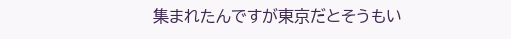集まれたんですが東京だとそうもい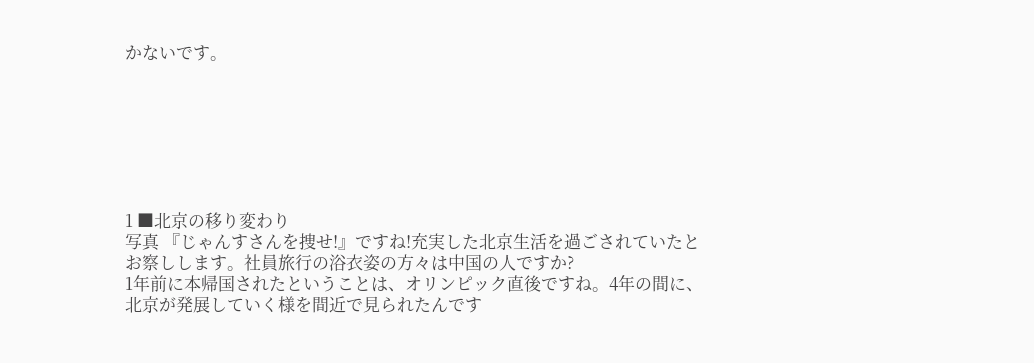かないです。







1 ■北京の移り変わり
写真 『じゃんすさんを捜せ!』ですね!充実した北京生活を過ごされていたとお察しします。社員旅行の浴衣姿の方々は中国の人ですか?
1年前に本帰国されたということは、オリンピック直後ですね。4年の間に、北京が発展していく様を間近で見られたんです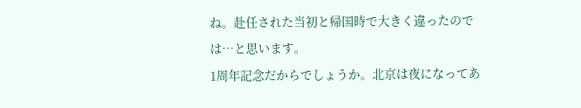ね。赴任された当初と帰国時で大きく違ったのでは…と思います。
1周年記念だからでしょうか。北京は夜になってあ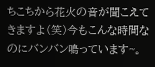ちこちから花火の音が聞こえてきますよ(笑)今もこんな時間なのにバンバン鳴っています~。